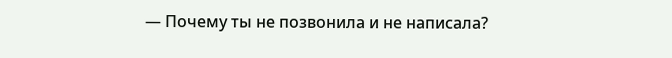— Почему ты не позвонила и не написала?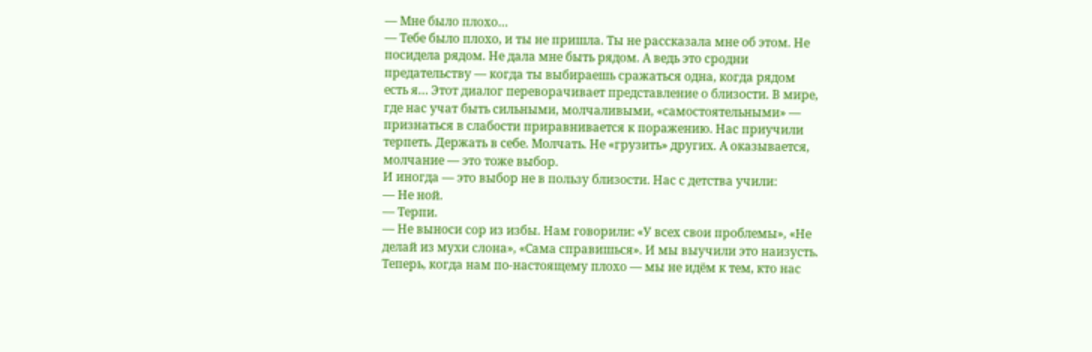— Мне было плохо…
— Тебе было плохо, и ты не пришла. Ты не рассказала мне об этом. Не посидела рядом. Не дала мне быть рядом. А ведь это сродни предательству — когда ты выбираешь сражаться одна, когда рядом есть я… Этот диалог переворачивает представление о близости. В мире, где нас учат быть сильными, молчаливыми, «самостоятельными» — признаться в слабости приравнивается к поражению. Нас приучили терпеть. Держать в себе. Молчать. Не «грузить» других. А оказывается, молчание — это тоже выбор.
И иногда — это выбор не в пользу близости. Нас с детства учили:
— Не ной.
— Терпи.
— Не выноси сор из избы. Нам говорили: «У всех свои проблемы», «Не делай из мухи слона», «Сама справишься». И мы выучили это наизусть. Теперь, когда нам по-настоящему плохо — мы не идём к тем, кто нас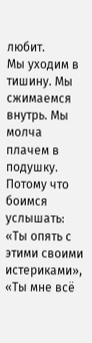любит.
Мы уходим в тишину. Мы сжимаемся внутрь. Мы молча плачем в подушку. Потому что боимся услышать: «Ты опять с этими своими истериками», «Ты мне всё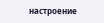настроение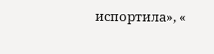испортила», «